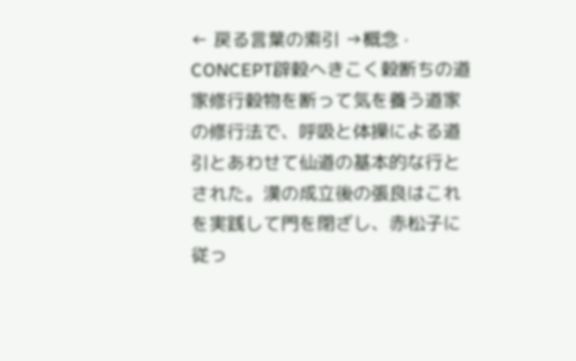← 戻る言葉の索引 →概念 · CONCEPT辟穀へきこく穀断ちの道家修行穀物を断って気を養う道家の修行法で、呼吸と体操による道引とあわせて仙道の基本的な行とされた。漢の成立後の張良はこれを実践して門を閉ざし、赤松子に従っ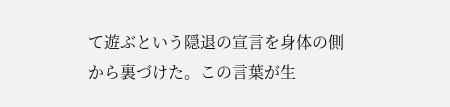て遊ぶという隠退の宣言を身体の側から裏づけた。この言葉が生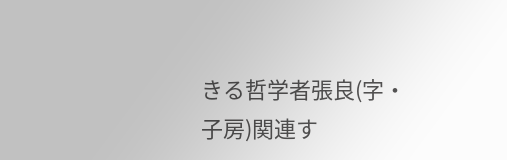きる哲学者張良(字・子房)関連す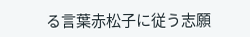る言葉赤松子に従う志願